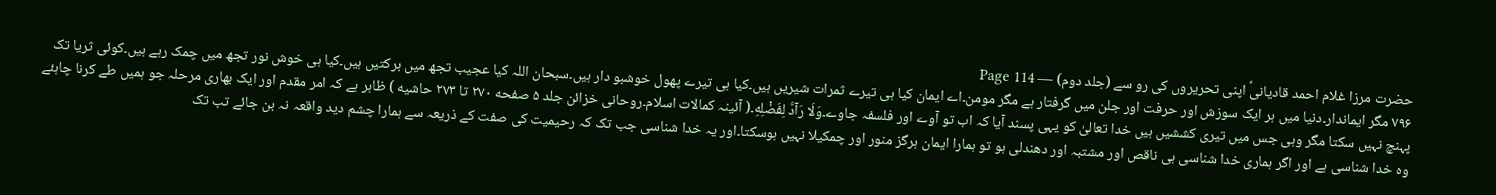حضرت مرزا غلام احمد قادیانیؑ اپنی تحریروں کی رو سے (جلد دوم) — Page 114
۷۹۶ مگر ایماندار۔دنیا میں ہر ایک سوزش اور حرفت اور جلن میں گرفتار ہے مگر مومن۔اے ایمان کیا ہی تیرے ثمرات شیریں ہیں۔کیا ہی تیرے پھول خوشبو دار ہیں۔سبحان اللہ کیا عجیب تجھ میں برکتیں ہیں۔کیا ہی خوش نور تجھ میں چمک رہے ہیں۔کوئی ثریا تک پہنچ نہیں سکتا مگر وہی جس میں تیری کششیں ہیں خدا تعالیٰ کو یہی پسند آیا کہ اب تو آوے اور فلسفہ جاوے۔وَلَا رَآدَّ لِفَضْلِهِ۔( آئینہ کمالات اسلام۔روحانی خزائن جلد ۵ صفحه ۲۷۰ تا ۲۷۳ حاشیه ) ظاہر ہے کہ امر مقدم اور ایک بھاری مرحلہ جو ہمیں طے کرنا چاہئے وہ خدا شناسی ہے اور اگر ہماری خدا شناسی ہی ناقص اور مشتبہ اور دھندلی ہو تو ہمارا ایمان ہرگز منور اور چمکیلا نہیں ہوسکتا۔اور یہ خدا شناسی جب تک کہ رحیمیت کی صفت کے ذریعہ سے ہمارا چشم دید واقعہ نہ بن جائے تب تک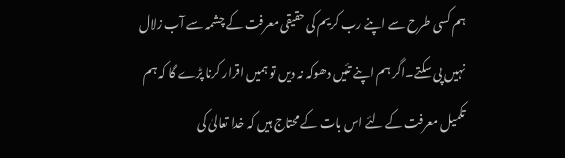ہم کسی طرح سے اپنے رب کریم کی حقیقی معرفت کے چشمہ سے آب زلال نہیں پی سکتے۔اگر ہم اپنے تئیں دھوکہ نہ دیں تو ہمیں اقرار کرنا پڑے گا کہ ہم تکمیل معرفت کے لئے اس بات کے محتاج ہیں کہ خدا تعالیٰ کی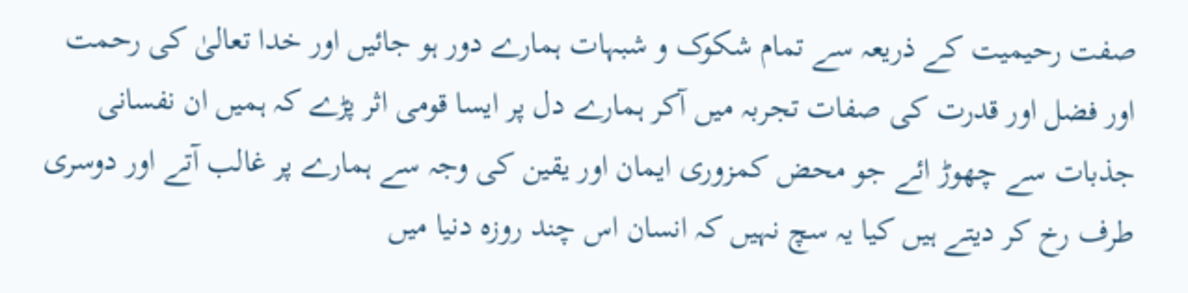صفت رحیمیت کے ذریعہ سے تمام شکوک و شبہات ہمارے دور ہو جائیں اور خدا تعالیٰ کی رحمت اور فضل اور قدرت کی صفات تجربہ میں آکر ہمارے دل پر ایسا قومی اثر پڑے کہ ہمیں ان نفسانی جذبات سے چھوڑ ائے جو محض کمزوری ایمان اور یقین کی وجہ سے ہمارے پر غالب آتے اور دوسری طرف رخ کر دیتے ہیں کیا یہ سچ نہیں کہ انسان اس چند روزہ دنیا میں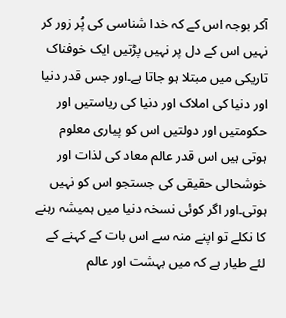آکر بوجہ اس کے کہ خدا شناسی کی پُر زور کر نہیں اس کے دل پر نہیں پڑتیں ایک خوفناک تاریکی میں مبتلا ہو جاتا ہے۔اور جس قدر دنیا اور دنیا کی املاک اور دنیا کی ریاستیں اور حکومتیں اور دولتیں اس کو پیاری معلوم ہوتی ہیں اس قدر عالم معاد کی لذات اور خوشحالی حقیقی کی جستجو اس کو نہیں ہوتی۔اور اگر کوئی نسخہ دنیا میں ہمیشہ رہنے کا نکلے تو اپنے منہ سے اس بات کے کہنے کے لئے طیار ہے کہ میں بہشت اور عالم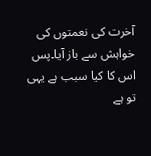آخرت کی نعمتوں کی خواہش سے باز آیا۔پس اس کا کیا سبب ہے یہی تو ہے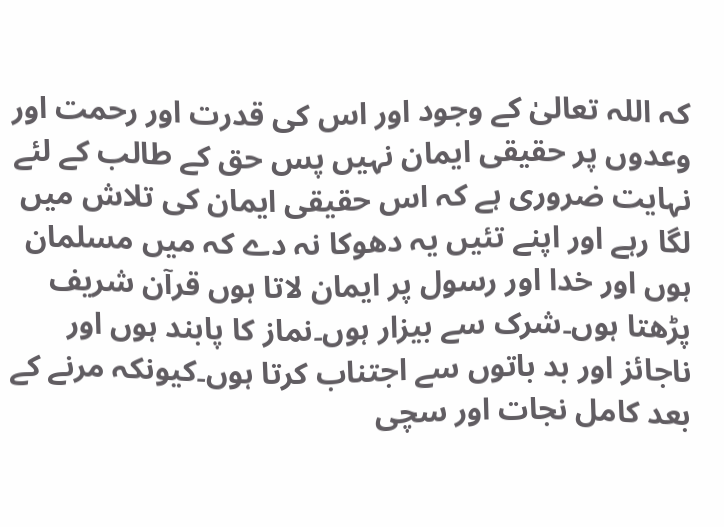کہ اللہ تعالیٰ کے وجود اور اس کی قدرت اور رحمت اور وعدوں پر حقیقی ایمان نہیں پس حق کے طالب کے لئے نہایت ضروری ہے کہ اس حقیقی ایمان کی تلاش میں لگا رہے اور اپنے تئیں یہ دھوکا نہ دے کہ میں مسلمان ہوں اور خدا اور رسول پر ایمان لاتا ہوں قرآن شریف پڑھتا ہوں۔شرک سے بیزار ہوں۔نماز کا پابند ہوں اور ناجائز اور بد باتوں سے اجتناب کرتا ہوں۔کیونکہ مرنے کے بعد کامل نجات اور سچی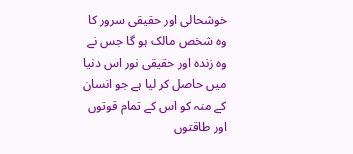خوشحالی اور حقیقی سرور کا وہ شخص مالک ہو گا جس نے وہ زندہ اور حقیقی نور اس دنیا میں حاصل کر لیا ہے جو انسان کے منہ کو اس کے تمام قوتوں اور طاقتوں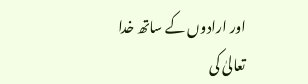اور ارادوں کے ساتھ خدا تعالیٰ کی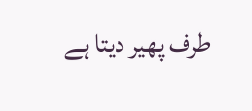طرف پھیر دیتا ہے